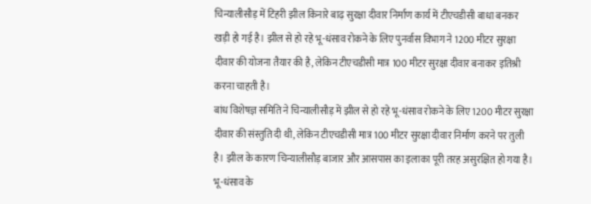चिन्यालीसौड़ में टिहरी झील किनारे बाढ़ सुरक्षा दीवार निर्माण कार्य में टीएचडीसी बाधा बनकर खड़ी हो गई है। झील से हो रहे भू-धंसाव रोकने के लिए पुनर्वास विभाग ने 1200 मीटर सुरक्षा दीवार की योजना तैयार की है, लेकिन टीएचडीसी मात्र 100 मीटर सुरक्षा दीवार बनाकर इतिश्री करना चाहती है।
बांध विशेषज्ञ समिति ने चिन्यालीसौड़ में झील से हो रहे भू-धंसाव रोकने के लिए 1200 मीटर सुरक्षा दीवार की संस्तुति दी थी, लेकिन टीएचडीसी मात्र 100 मीटर सुरक्षा दीवार निर्माण करने पर तुली है। झील के कारण चिन्यालीसौड़ बाजार और आसपास का इलाका पूरी तरह असुरक्षित हो गया है।
भू-धंसाव के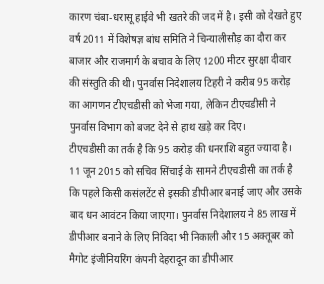कारण चंबा-धरासू हाईवे भी खतरे की जद में है। इसी को देखते हुए वर्ष 2011 में विशेषज्ञ बांध समिति ने चिन्यालीसौड़ का दौरा कर बाजार और राजमार्ग के बचाव के लिए 1200 मीटर सुरक्षा दीवार की संस्तुति की थी। पुनर्वास निदेशालय टिहरी ने करीब 95 करोड़ का आगणन टीएचडीसी को भेजा गया, लेकिन टीएचडीसी ने पुनर्वास विभाग को बजट देने से हाथ खड़े कर दिए।
टीएचडीसी का तर्क है कि 95 करोड़ की धनराशि बहुत ज्यादा है। 11 जून 2015 को सचिव सिंचाई के सामने टीएचडीसी का तर्क है कि पहले किसी कसंलटेंट से इसकी डीपीआर बनाई जाए और उसके बाद धन आवंटन किया जाएगा। पुनर्वास निदेशालय ने 85 लाख में डीपीआर बनाने के लिए निविदा भी निकाली और 15 अक्तूबर को मैगोट इंजीनियरिंग कंपनी देहरादून का डीपीआर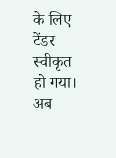के लिए टेंडर स्वीकृत हो गया।
अब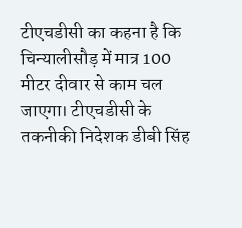टीएचडीसी का कहना है कि चिन्यालीसौड़ में मात्र 100 मीटर दीवार से काम चल जाएगा। टीएचडीसी के तकनीकी निदेशक डीबी सिंह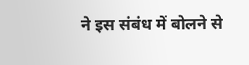ने इस संबंध में बोलने से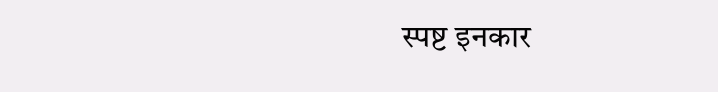स्पष्ट इनकार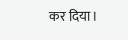कर दिया।